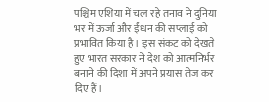पश्चिम एशिया में चल रहे तनाव ने दुनिया भर में ऊर्जा और ईंधन की सप्लाई को प्रभावित किया है। इस संकट को देखते हुए भारत सरकार ने देश को आत्मनिर्भर बनाने की दिशा में अपने प्रयास तेज कर दिए हैं।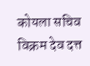कोयला सचिव विक्रम देव दत्त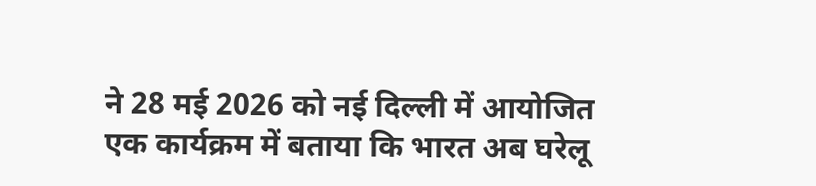ने 28 मई 2026 को नई दिल्ली में आयोजित एक कार्यक्रम में बताया कि भारत अब घरेलू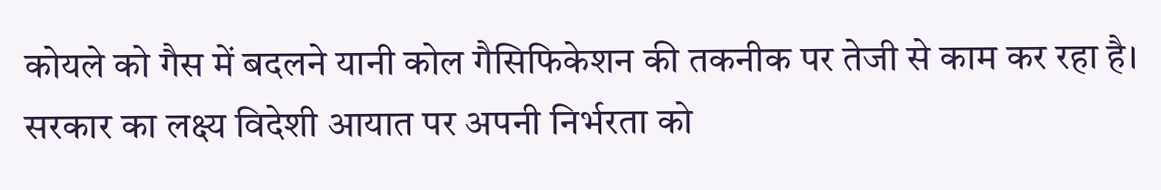कोयले को गैस में बदलने यानी कोल गैसिफिकेशन की तकनीक पर तेजी से काम कर रहा है। सरकार का लक्ष्य विदेशी आयात पर अपनी निर्भरता को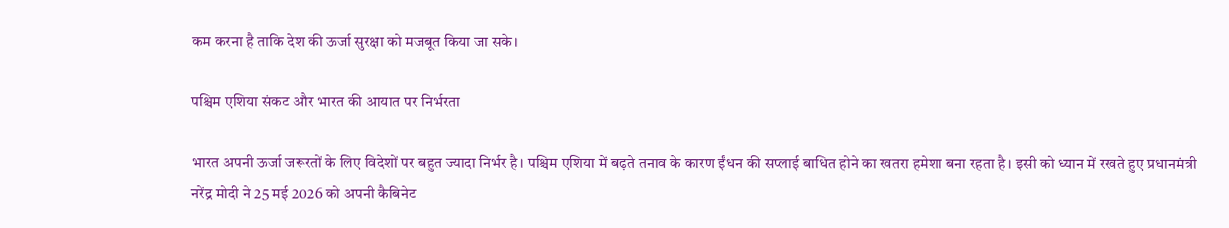कम करना है ताकि देश की ऊर्जा सुरक्षा को मजबूत किया जा सके।

पश्चिम एशिया संकट और भारत की आयात पर निर्भरता

भारत अपनी ऊर्जा जरूरतों के लिए विदेशों पर बहुत ज्यादा निर्भर है। पश्चिम एशिया में बढ़ते तनाव के कारण ईंधन की सप्लाई बाधित होने का खतरा हमेशा बना रहता है। इसी को ध्यान में रखते हुए प्रधानमंत्री नरेंद्र मोदी ने 25 मई 2026 को अपनी कैबिनेट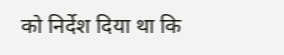को निर्देश दिया था कि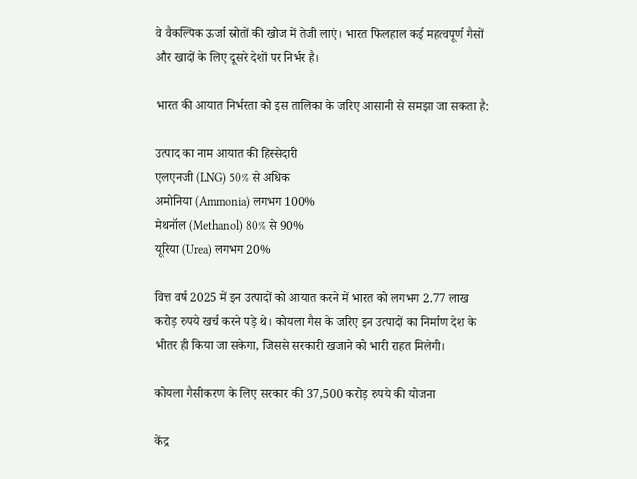वे वैकल्पिक ऊर्जा स्रोतों की खोज में तेजी लाएं। भारत फिलहाल कई महत्वपूर्ण गैसों और खादों के लिए दूसरे देशों पर निर्भर है।

भारत की आयात निर्भरता को इस तालिका के जरिए आसानी से समझा जा सकता है:

उत्पाद का नाम आयात की हिस्सेदारी
एलएनजी (LNG) 50% से अधिक
अमोनिया (Ammonia) लगभग 100%
मेथनॉल (Methanol) 80% से 90%
यूरिया (Urea) लगभग 20%

वित्त वर्ष 2025 में इन उत्पादों को आयात करने में भारत को लगभग 2.77 लाख करोड़ रुपये खर्च करने पड़े थे। कोयला गैस के जरिए इन उत्पादों का निर्माण देश के भीतर ही किया जा सकेगा, जिससे सरकारी खजाने को भारी राहत मिलेगी।

कोयला गैसीकरण के लिए सरकार की 37,500 करोड़ रुपये की योजना

केंद्र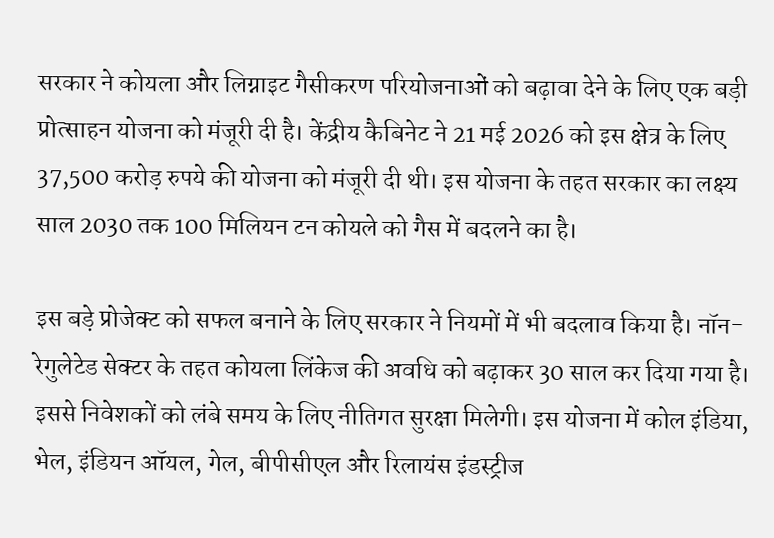सरकार ने कोयला और लिग्नाइट गैसीकरण परियोजनाओं को बढ़ावा देने के लिए एक बड़ी प्रोत्साहन योजना को मंजूरी दी है। केंद्रीय कैबिनेट ने 21 मई 2026 को इस क्षेत्र के लिए 37,500 करोड़ रुपये की योजना को मंजूरी दी थी। इस योजना के तहत सरकार का लक्ष्य साल 2030 तक 100 मिलियन टन कोयले को गैस में बदलने का है।

इस बड़े प्रोजेक्ट को सफल बनाने के लिए सरकार ने नियमों में भी बदलाव किया है। नॉन-रेगुलेटेड सेक्टर के तहत कोयला लिंकेज की अवधि को बढ़ाकर 30 साल कर दिया गया है। इससे निवेशकों को लंबे समय के लिए नीतिगत सुरक्षा मिलेगी। इस योजना में कोल इंडिया, भेल, इंडियन ऑयल, गेल, बीपीसीएल और रिलायंस इंडस्ट्रीज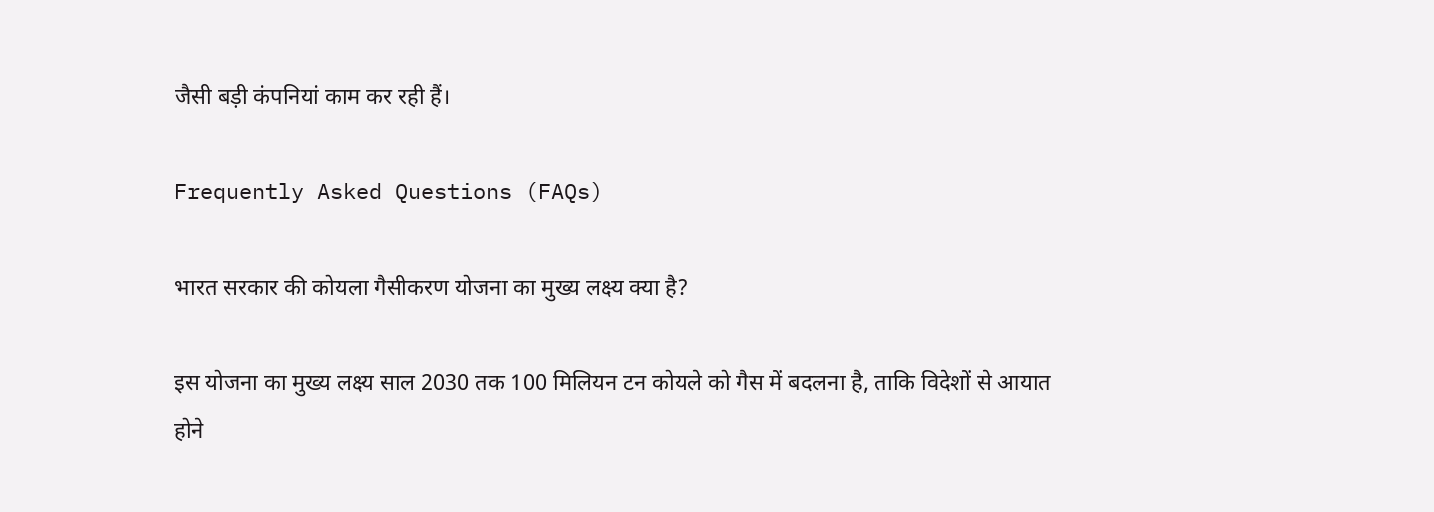जैसी बड़ी कंपनियां काम कर रही हैं।

Frequently Asked Questions (FAQs)

भारत सरकार की कोयला गैसीकरण योजना का मुख्य लक्ष्य क्या है?

इस योजना का मुख्य लक्ष्य साल 2030 तक 100 मिलियन टन कोयले को गैस में बदलना है, ताकि विदेशों से आयात होने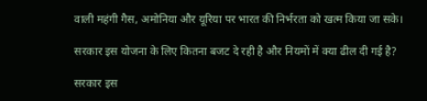वाली महंगी गैस, अमोनिया और यूरिया पर भारत की निर्भरता को खत्म किया जा सके।

सरकार इस योजना के लिए कितना बजट दे रही है और नियमों में क्या ढील दी गई है?

सरकार इस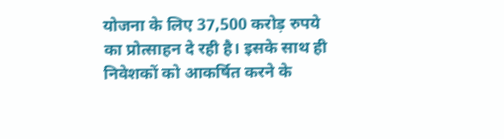योजना के लिए 37,500 करोड़ रुपये का प्रोत्साहन दे रही है। इसके साथ ही निवेशकों को आकर्षित करने के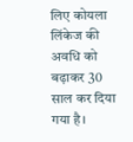लिए कोयला लिंकेज की अवधि को बढ़ाकर 30 साल कर दिया गया है।